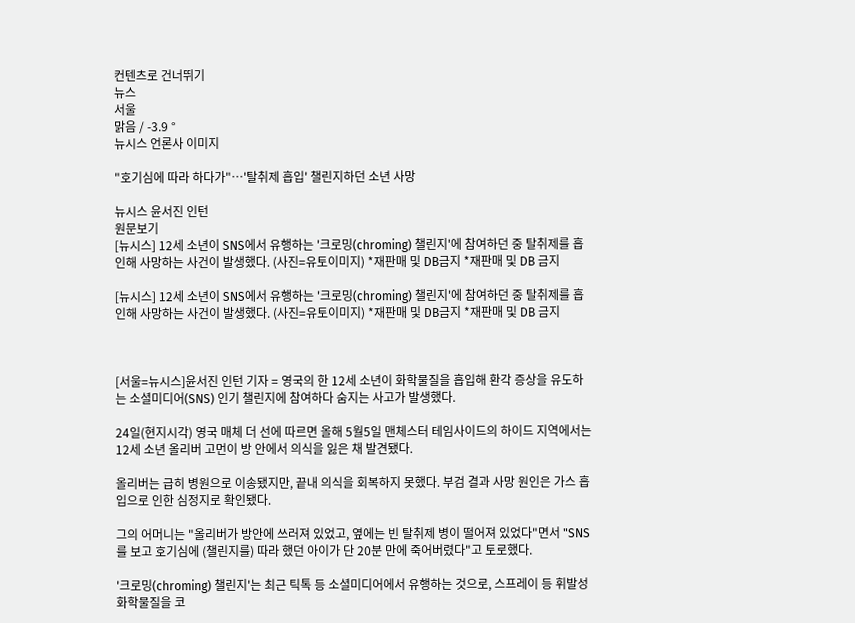컨텐츠로 건너뛰기
뉴스
서울
맑음 / -3.9 °
뉴시스 언론사 이미지

"호기심에 따라 하다가"…'탈취제 흡입' 챌린지하던 소년 사망

뉴시스 윤서진 인턴
원문보기
[뉴시스] 12세 소년이 SNS에서 유행하는 '크로밍(chroming) 챌린지'에 참여하던 중 탈취제를 흡인해 사망하는 사건이 발생했다. (사진=유토이미지) *재판매 및 DB금지 *재판매 및 DB 금지

[뉴시스] 12세 소년이 SNS에서 유행하는 '크로밍(chroming) 챌린지'에 참여하던 중 탈취제를 흡인해 사망하는 사건이 발생했다. (사진=유토이미지) *재판매 및 DB금지 *재판매 및 DB 금지



[서울=뉴시스]윤서진 인턴 기자 = 영국의 한 12세 소년이 화학물질을 흡입해 환각 증상을 유도하는 소셜미디어(SNS) 인기 챌린지에 참여하다 숨지는 사고가 발생했다.

24일(현지시각) 영국 매체 더 선에 따르면 올해 5월5일 맨체스터 테임사이드의 하이드 지역에서는 12세 소년 올리버 고먼이 방 안에서 의식을 잃은 채 발견됐다.

올리버는 급히 병원으로 이송됐지만, 끝내 의식을 회복하지 못했다. 부검 결과 사망 원인은 가스 흡입으로 인한 심정지로 확인됐다.

그의 어머니는 "올리버가 방안에 쓰러져 있었고, 옆에는 빈 탈취제 병이 떨어져 있었다"면서 "SNS를 보고 호기심에 (챌린지를) 따라 했던 아이가 단 20분 만에 죽어버렸다"고 토로했다.

'크로밍(chroming) 챌린지'는 최근 틱톡 등 소셜미디어에서 유행하는 것으로, 스프레이 등 휘발성 화학물질을 코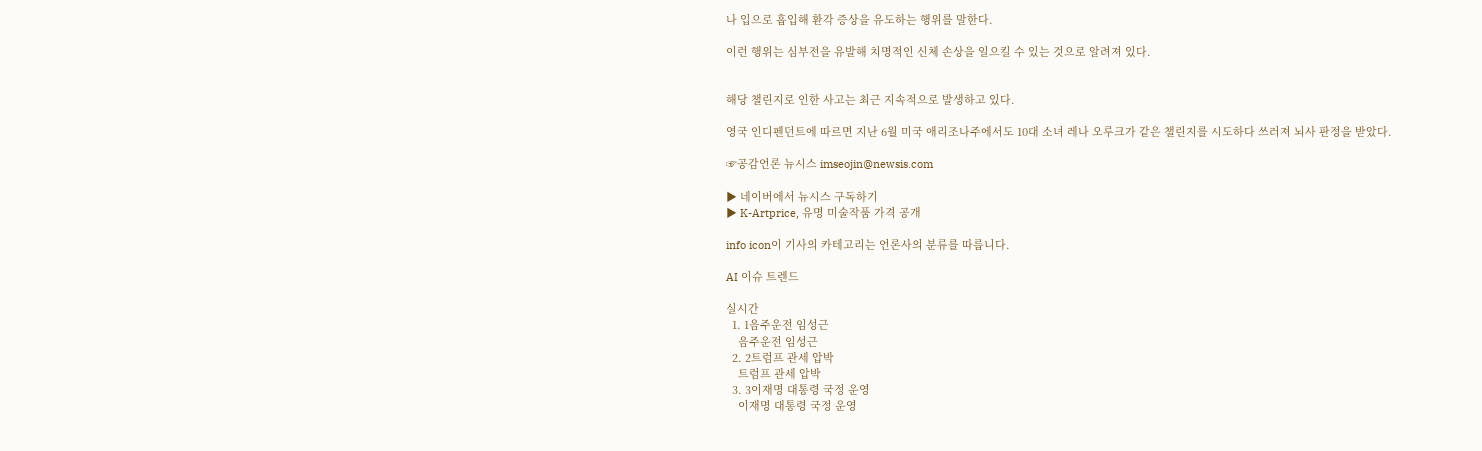나 입으로 흡입해 환각 증상을 유도하는 행위를 말한다.

이런 행위는 심부전을 유발해 치명적인 신체 손상을 일으킬 수 있는 것으로 알려져 있다.


해당 챌린지로 인한 사고는 최근 지속적으로 발생하고 있다.

영국 인디펜던트에 따르면 지난 6월 미국 애리조나주에서도 10대 소녀 레나 오루크가 같은 챌린지를 시도하다 쓰러져 뇌사 판정을 받았다.

☞공감언론 뉴시스 imseojin@newsis.com

▶ 네이버에서 뉴시스 구독하기
▶ K-Artprice, 유명 미술작품 가격 공개

info icon이 기사의 카테고리는 언론사의 분류를 따릅니다.

AI 이슈 트렌드

실시간
  1. 1음주운전 임성근
    음주운전 임성근
  2. 2트럼프 관세 압박
    트럼프 관세 압박
  3. 3이재명 대통령 국정 운영
    이재명 대통령 국정 운영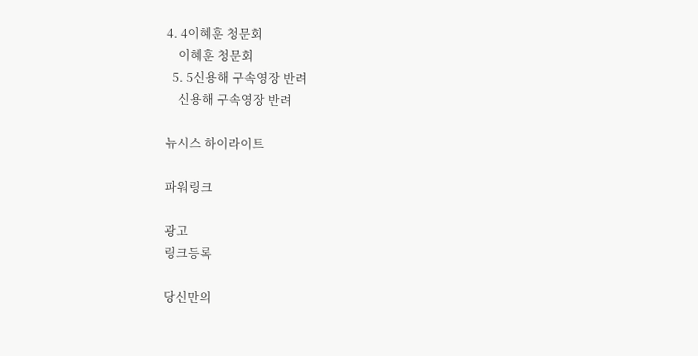4. 4이혜훈 청문회
    이혜훈 청문회
  5. 5신용해 구속영장 반려
    신용해 구속영장 반려

뉴시스 하이라이트

파워링크

광고
링크등록

당신만의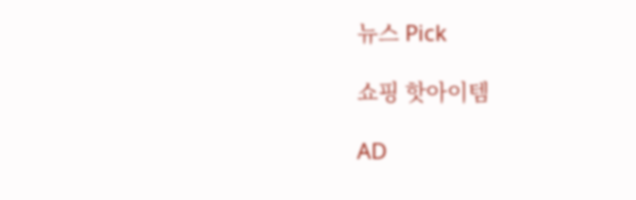뉴스 Pick

쇼핑 핫아이템

AD